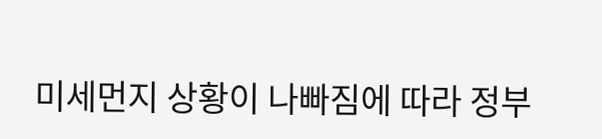미세먼지 상황이 나빠짐에 따라 정부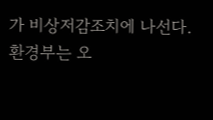가 비상저감조치에 나선다.
환경부는 오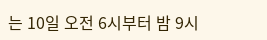는 10일 오전 6시부터 밤 9시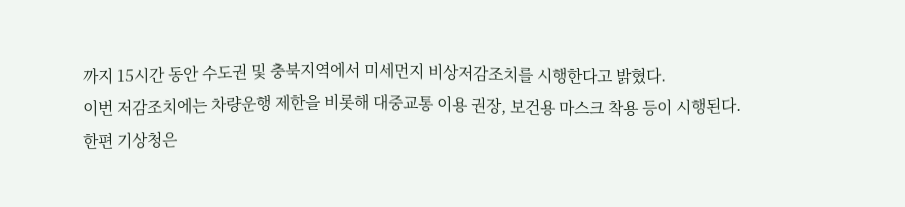까지 15시간 동안 수도권 및 충북지역에서 미세먼지 비상저감조치를 시행한다고 밝혔다.
이번 저감조치에는 차량운행 제한을 비롯해 대중교통 이용 권장, 보건용 마스크 착용 등이 시행된다.
한편 기상청은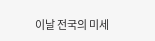이날 전국의 미세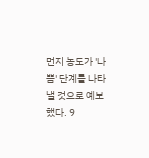먼지 농도가 '나쁨' 단계를 나타낼 것으로 예보했다. 9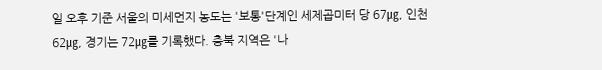일 오후 기준 서울의 미세먼지 농도는 '보통'단계인 세제곱미터 당 67㎍, 인천 62㎍, 경기는 72㎍를 기록했다. 충북 지역은 '나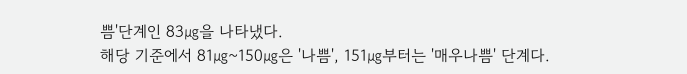쁨'단계인 83㎍을 나타냈다.
해당 기준에서 81㎍~150㎍은 '나쁨', 151㎍부터는 '매우나쁨' 단계다.